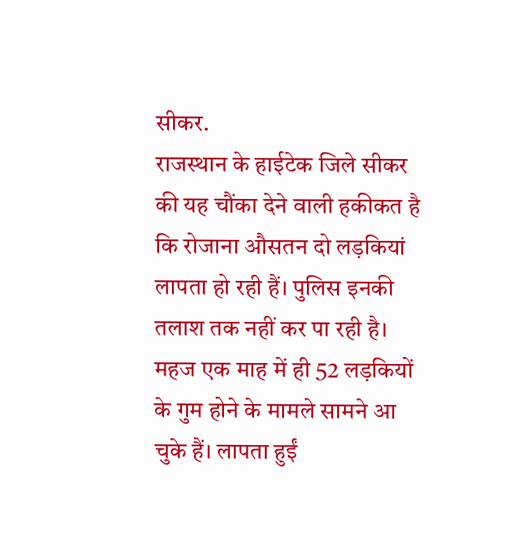सीकर.
राजस्थान के हाईटेक जिले सीकर की यह चौंका देने वाली हकीकत है कि रोजाना औसतन दो लड़कियां लापता हो रही हैं। पुलिस इनकी तलाश तक नहीं कर पा रही है। महज एक माह में ही 52 लड़कियों के गुम होने के मामले सामने आ चुके हैं। लापता हुईं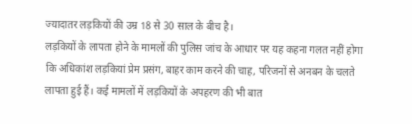ज्यादातर लड़कियों की उम्र 18 से 30 साल के बीच है।
लड़कियों के लापता होने के मामलों की पुलिस जांच के आधार पर यह कहना गलत नहीं होगा कि अधिकांश लड़कियां प्रेम प्रसंग, बाहर काम करने की चाह, परिजनों से अनबन के चलते लापता हुई हैं। कई मामलों में लड़कियों के अपहरण की भी बात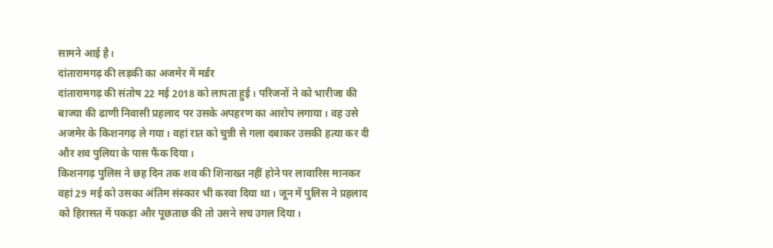सामने आई है।
दांतारामगढ़ की लड़की का अजमेर में मर्डर
दांतारामगढ़ की संतोष 22 मई 2018 को लापता हुई। परिजनों ने को भारीजा की बाज्या की ढाणी निवासी प्रहलाद पर उसके अपहरण का आरोप लगाया। वह उसे अजमेर के किशनगढ़ ले गया। वहां रात को चुन्नी से गला दबाकर उसकी हत्या कर दी और शव पुलिया के पास फैंक दिया।
किशनगढ़ पुलिस ने छह दिन तक शव की शिनाख्त नहीं होने पर लावारिस मानकर वहां 29 मई को उसका अंतिम संस्कार भी करवा दिया था। जून में पुलिस ने प्रहलाद को हिरासत में पकड़ा और पूछताछ की तो उसने सच उगल दिया।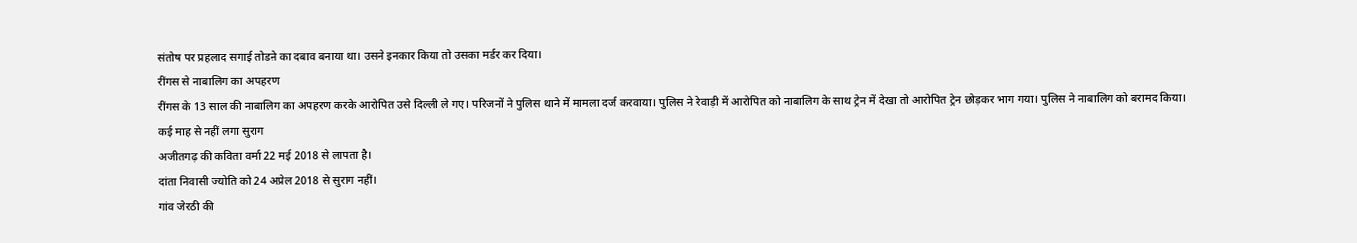संतोष पर प्रहलाद सगाई तोडऩे का दबाव बनाया था। उसने इनकार किया तो उसका मर्डर कर दिया।
रींगस से नाबालिग का अपहरण
रींगस के 13 साल की नाबालिग का अपहरण करके आरोपित उसे दिल्ली ले गए। परिजनों ने पुलिस थाने में मामला दर्ज करवाया। पुलिस ने रेवाड़ी में आरोपित को नाबालिग के साथ ट्रेन में देखा तो आरोपित ट्रेन छोड़कर भाग गया। पुलिस ने नाबालिग को बरामद किया।
कई माह से नहीं लगा सुराग
अजीतगढ़ की कविता वर्मा 22 मई 2018 से लापता है।
दांता निवासी ज्योति को 24 अप्रेल 2018 से सुराग नहीं।
गांव जेरठी की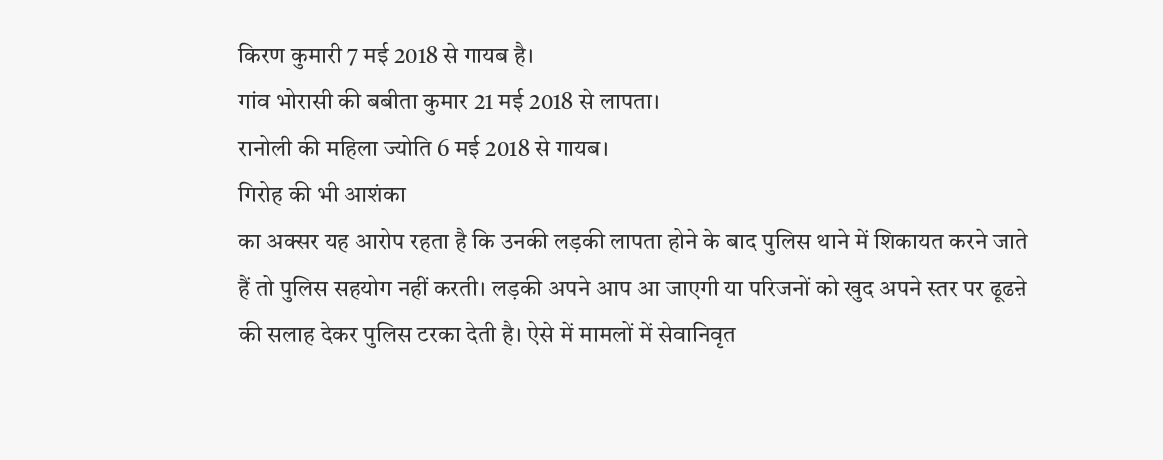किरण कुमारी 7 मई 2018 से गायब है।
गांव भोरासी की बबीता कुमार 21 मई 2018 से लापता।
रानोली की महिला ज्योति 6 मई 2018 से गायब।
गिरोह की भी आशंका
का अक्सर यह आरोप रहता है कि उनकी लड़की लापता होने के बाद पुलिस थाने में शिकायत करने जाते हैं तो पुलिस सहयोग नहीं करती। लड़की अपने आप आ जाएगी या परिजनों को खुद अपने स्तर पर ढूढऩे की सलाह देकर पुलिस टरका देती है। ऐसे में मामलों में सेवानिवृत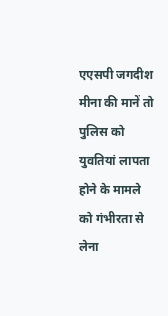एएसपी जगदीश मीना की मानें तो पुलिस को युवतियां लापता होने के मामले को गंभीरता से लेना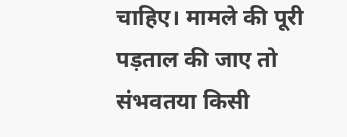चाहिए। मामले की पूरी पड़ताल की जाए तो संभवतया किसी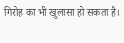गिरोह का भी खुलासा हो सकता है।